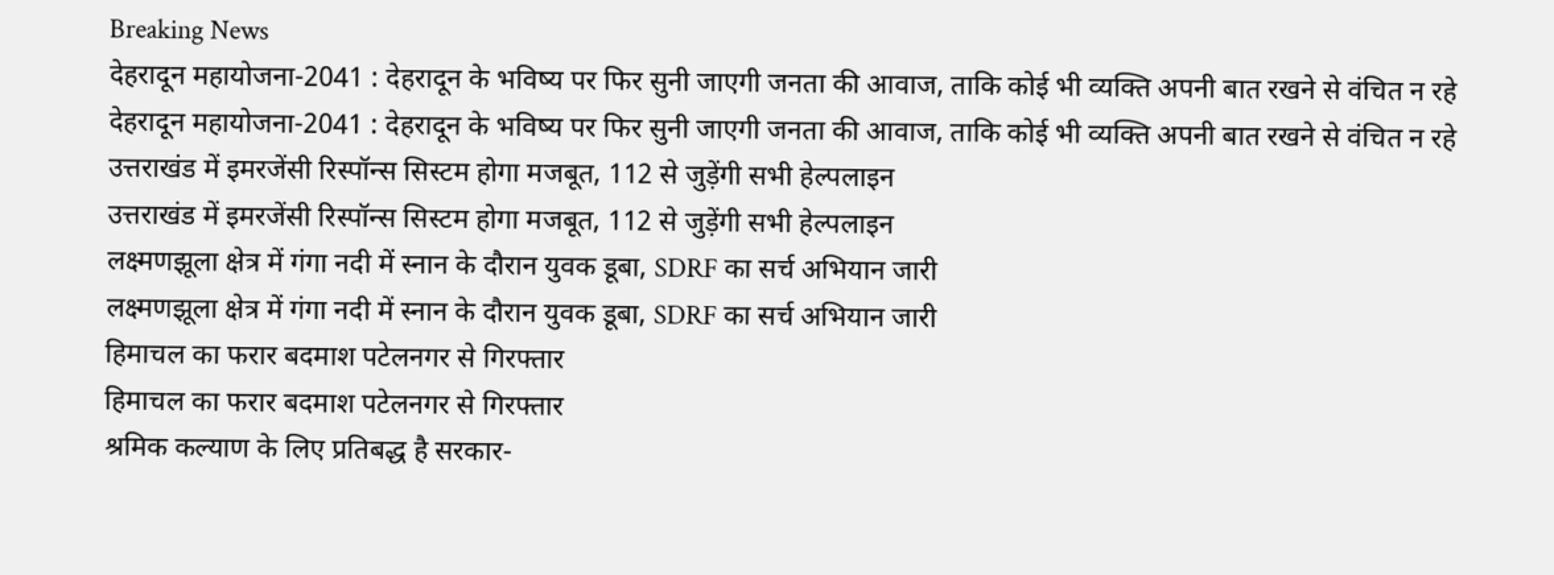Breaking News
देहरादून महायोजना-2041 : देहरादून के भविष्य पर फिर सुनी जाएगी जनता की आवाज, ताकि कोई भी व्यक्ति अपनी बात रखने से वंचित न रहे
देहरादून महायोजना-2041 : देहरादून के भविष्य पर फिर सुनी जाएगी जनता की आवाज, ताकि कोई भी व्यक्ति अपनी बात रखने से वंचित न रहे
उत्तराखंड में इमरजेंसी रिस्पॉन्स सिस्टम होगा मजबूत, 112 से जुड़ेंगी सभी हेल्पलाइन
उत्तराखंड में इमरजेंसी रिस्पॉन्स सिस्टम होगा मजबूत, 112 से जुड़ेंगी सभी हेल्पलाइन
लक्ष्मणझूला क्षेत्र में गंगा नदी में स्नान के दौरान युवक डूबा, SDRF का सर्च अभियान जारी
लक्ष्मणझूला क्षेत्र में गंगा नदी में स्नान के दौरान युवक डूबा, SDRF का सर्च अभियान जारी
हिमाचल का फरार बदमाश पटेलनगर से गिरफ्तार
हिमाचल का फरार बदमाश पटेलनगर से गिरफ्तार
श्रमिक कल्याण के लिए प्रतिबद्ध है सरकार-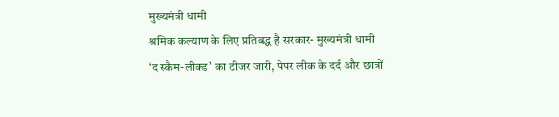मुख्यमंत्री धामी
श्रमिक कल्याण के लिए प्रतिबद्ध है सरकार- मुख्यमंत्री धामी
‘द स्कैम-लीक्ड’ का टीजर जारी, पेपर लीक के दर्द और छात्रों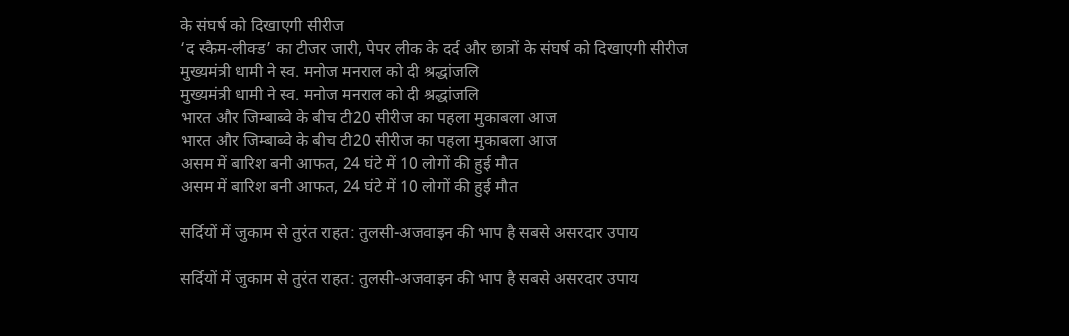के संघर्ष को दिखाएगी सीरीज
‘द स्कैम-लीक्ड’ का टीजर जारी, पेपर लीक के दर्द और छात्रों के संघर्ष को दिखाएगी सीरीज
मुख्यमंत्री धामी ने स्व. मनोज मनराल को दी श्रद्धांजलि
मुख्यमंत्री धामी ने स्व. मनोज मनराल को दी श्रद्धांजलि
भारत और जिम्बाब्वे के बीच टी20 सीरीज का पहला मुकाबला आज
भारत और जिम्बाब्वे के बीच टी20 सीरीज का पहला मुकाबला आज
असम में बारिश बनी आफत, 24 घंटे में 10 लोगों की हुई मौत
असम में बारिश बनी आफत, 24 घंटे में 10 लोगों की हुई मौत

सर्दियों में जुकाम से तुरंत राहत: तुलसी-अजवाइन की भाप है सबसे असरदार उपाय

सर्दियों में जुकाम से तुरंत राहत: तुलसी-अजवाइन की भाप है सबसे असरदार उपाय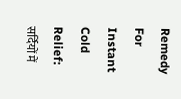Remedy For Instant Cold Relief: सर्दियों में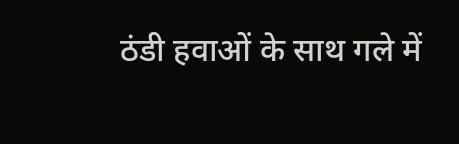ठंडी हवाओं के साथ गले में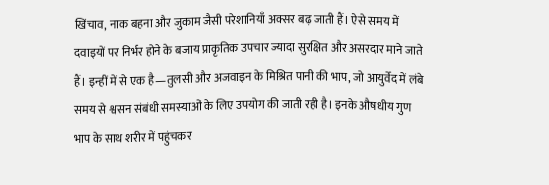खिंचाव, नाक बहना और जुकाम जैसी परेशानियाँ अक्सर बढ़ जाती हैं। ऐसे समय में दवाइयों पर निर्भर होने के बजाय प्राकृतिक उपचार ज्यादा सुरक्षित और असरदार माने जाते हैं। इन्हीं में से एक है—तुलसी और अजवाइन के मिश्रित पानी की भाप, जो आयुर्वेद में लंबे समय से श्वसन संबंधी समस्याओं के लिए उपयोग की जाती रही है। इनके औषधीय गुण भाप के साथ शरीर में पहुंचकर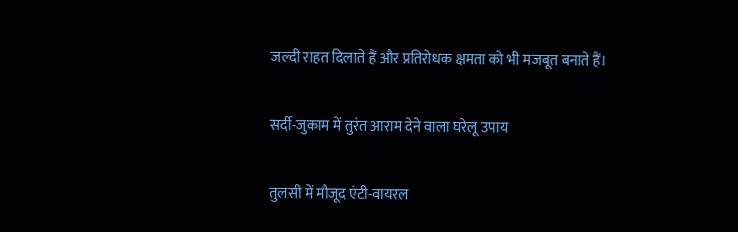जल्दी राहत दिलाते हैं और प्रतिरोधक क्षमता को भी मजबूत बनाते हैं।

सर्दी-जुकाम में तुरंत आराम देने वाला घरेलू उपाय

तुलसी में मौजूद एंटी-वायरल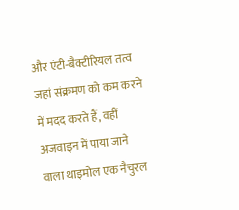और एंटी-बैक्टीरियल तत्व जहां संक्रमण को कम करने में मदद करते हैं, वहीं अजवाइन में पाया जाने वाला थाइमोल एक नैचुरल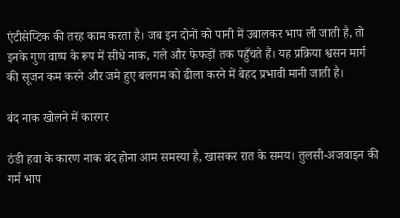एंटीसेप्टिक की तरह काम करता है। जब इन दोनों को पानी में उबालकर भाप ली जाती है, तो इनके गुण वाष्प के रूप में सीधे नाक, गले और फेफड़ों तक पहुँचते हैं। यह प्रक्रिया श्वसन मार्ग की सूजन कम करने और जमे हुए बलगम को ढीला करने में बेहद प्रभावी मानी जाती है।

बंद नाक खोलने में कारगर

ठंडी हवा के कारण नाक बंद होना आम समस्या है, खासकर रात के समय। तुलसी-अजवाइन की गर्म भाप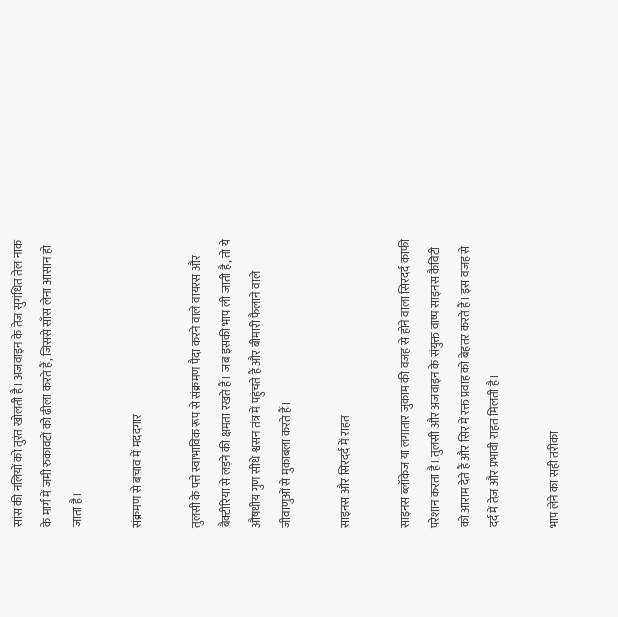सांस की नलियों को तुरंत खोलती है। अजवाइन के तेज़ सुगंधित तेल नाक के मार्ग में जमी रुकावटों को ढीला करते हैं, जिससे साँस लेना आसान हो जाता है।

संक्रमण से बचाव में मददगार

तुलसी के पत्ते स्वाभाविक रूप से संक्रमण पैदा करने वाले वायरस और बैक्टीरिया से लड़ने की क्षमता रखते हैं। जब इसकी भाप ली जाती है, तो ये औषधीय गुण सीधे श्वसन तंत्र में पहुंचते हैं और बीमारी फैलाने वाले जीवाणुओं से मुकाबला करते हैं।

साइनस और सिरदर्द में राहत

साइनस ब्लॉकेज या लगातार जुकाम की वजह से होने वाला सिरदर्द काफी परेशान करता है। तुलसी और अजवाइन के संयुक्त वाष्प साइनस कैविटी को आराम देते हैं और सिर में रक्त प्रवाह को बेहतर करते हैं। इस वजह से दर्द में तेज़ और प्रभावी राहत मिलती है।

भाप लेने का सही तरीका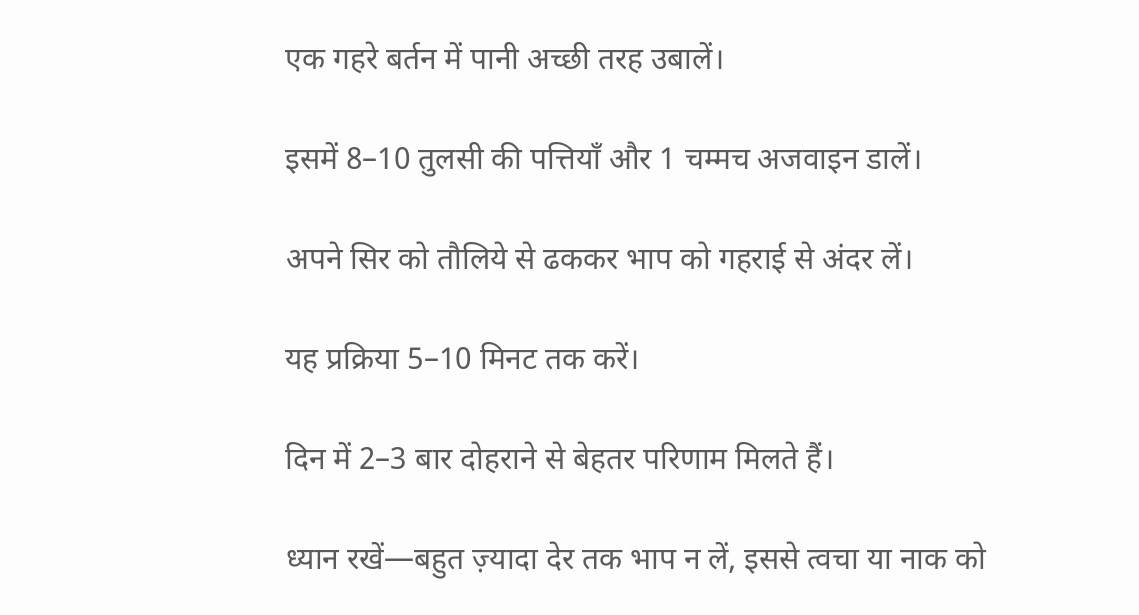एक गहरे बर्तन में पानी अच्छी तरह उबालें।

इसमें 8–10 तुलसी की पत्तियाँ और 1 चम्मच अजवाइन डालें।

अपने सिर को तौलिये से ढककर भाप को गहराई से अंदर लें।

यह प्रक्रिया 5–10 मिनट तक करें।

दिन में 2–3 बार दोहराने से बेहतर परिणाम मिलते हैं।

ध्यान रखें—बहुत ज़्यादा देर तक भाप न लें, इससे त्वचा या नाक को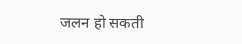जलन हो सकती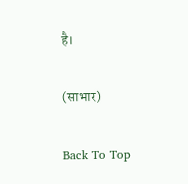है।

(साभार)

Back To Top